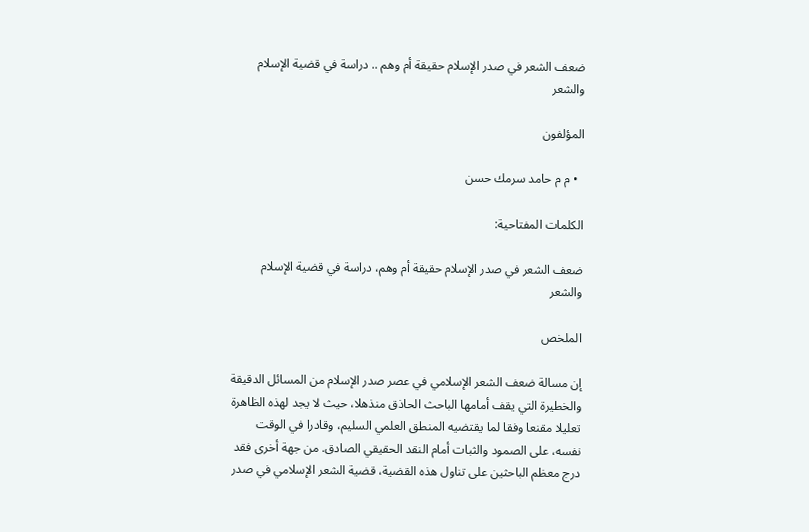ضعف الشعر في صدر الإسلام حقيقة أم وهم .. دراسة في قضية الإسلام والشعر

المؤلفون

  • م م حامد سرمك حسن

الكلمات المفتاحية:

ضعف الشعر في صدر الإسلام حقيقة أم وهم، دراسة في قضية الإسلام والشعر

الملخص

إن مسالة ضعف الشعر الإسلامي في عصر صدر الإسلام من المسائل الدقيقة والخطيرة التي يقف أمامها الباحث الحاذق منذهلا، حيث لا يجد لهذه الظاهرة تعليلا مقنعا وفقا لما يقتضيه المنطق العلمي السليم، وقادرا في الوقت نفسه، على الصمود والثبات أمام النقد الحقيقي الصادق. من جهة أخرى فقد درج معظم الباحثين على تناول هذه القضية، قضية الشعر الإسلامي في صدر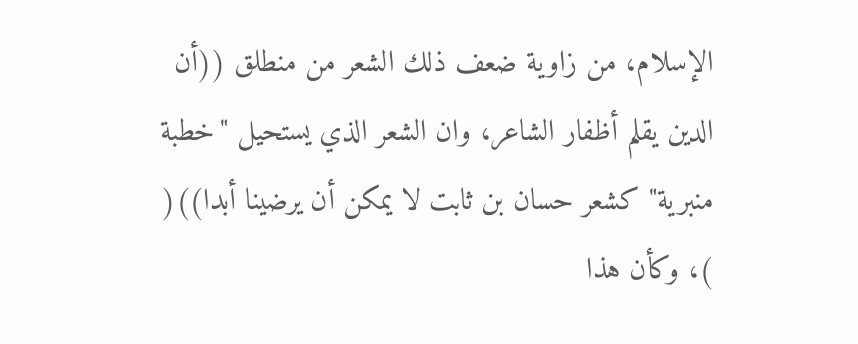الإسلام، من زاوية ضعف ذلك الشعر من منطلق ((أن الدين يقلم أظفار الشاعر، وان الشعر الذي يستحيل "خطبة منبرية" كشعر حسان بن ثابت لا يمكن أن يرضينا أبدا))( )، وكأن هذا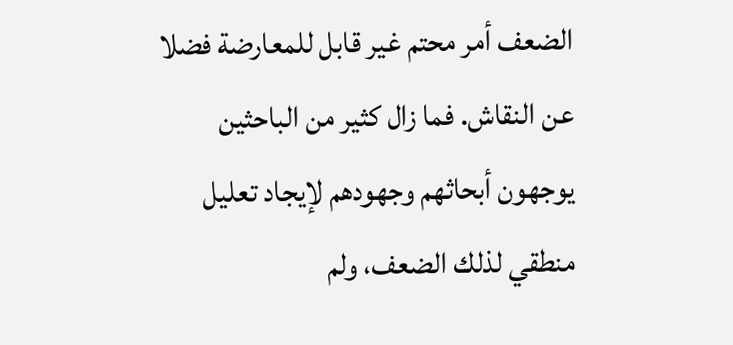الضعف أمر محتم غير قابل للمعارضة فضلا عن النقاش. فما زال كثير من الباحثين يوجهون أبحاثهم وجهودهم لإيجاد تعليل منطقي لذلك الضعف، ولم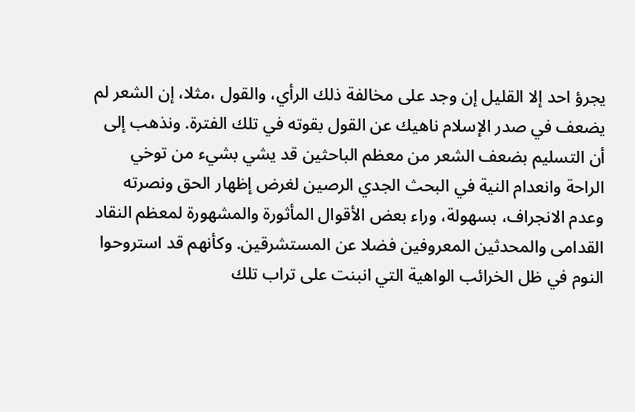يجرؤ احد إلا القليل إن وجد على مخالفة ذلك الرأي، والقول ،مثلا، إن الشعر لم يضعف في صدر الإسلام ناهيك عن القول بقوته في تلك الفترة. ونذهب إلى أن التسليم بضعف الشعر من معظم الباحثين قد يشي بشيء من توخي الراحة وانعدام النية في البحث الجدي الرصين لغرض إظهار الحق ونصرته وعدم الانجراف، بسهولة، وراء بعض الأقوال المأثورة والمشهورة لمعظم النقاد القدامى والمحدثين المعروفين فضلا عن المستشرقين. وكأنهم قد استروحوا النوم في ظل الخرائب الواهية التي انبنت على تراب تلك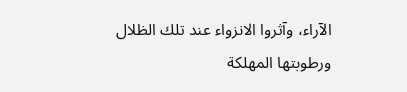الآراء، وآثروا الانزواء عند تلك الظلال ورطوبتها المهلكة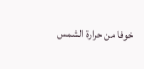خوفا من حرارة الشمس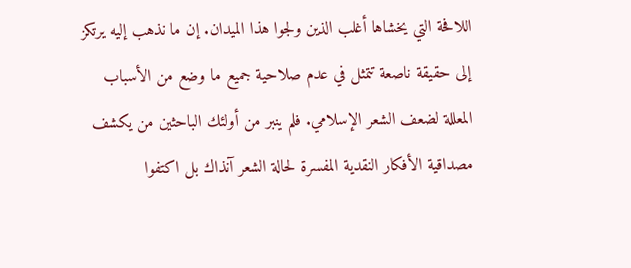اللافحة التي يخشاها أغلب الذين ولجوا هذا الميدان. إن ما نذهب إليه يرتكز إلى حقيقة ناصعة تتمثل في عدم صلاحية جميع ما وضع من الأسباب المعللة لضعف الشعر الإسلامي. فلم ينبر من أولئك الباحثين من يكشف مصداقية الأفكار النقدية المفسرة لحالة الشعر آنذاك بل اكتفوا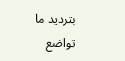بترديد ما تواضع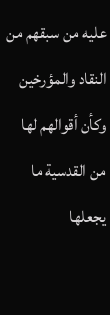عليه من سبقهم من النقاد والمؤرخين وكأن أقوالهم لها من القدسية ما يجعلها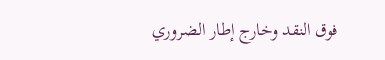فوق النقد وخارج إطار الضروري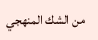من الشك المنهجي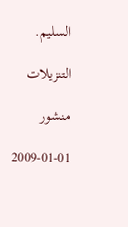السليم.

التنزيلات

منشور

2009-01-01